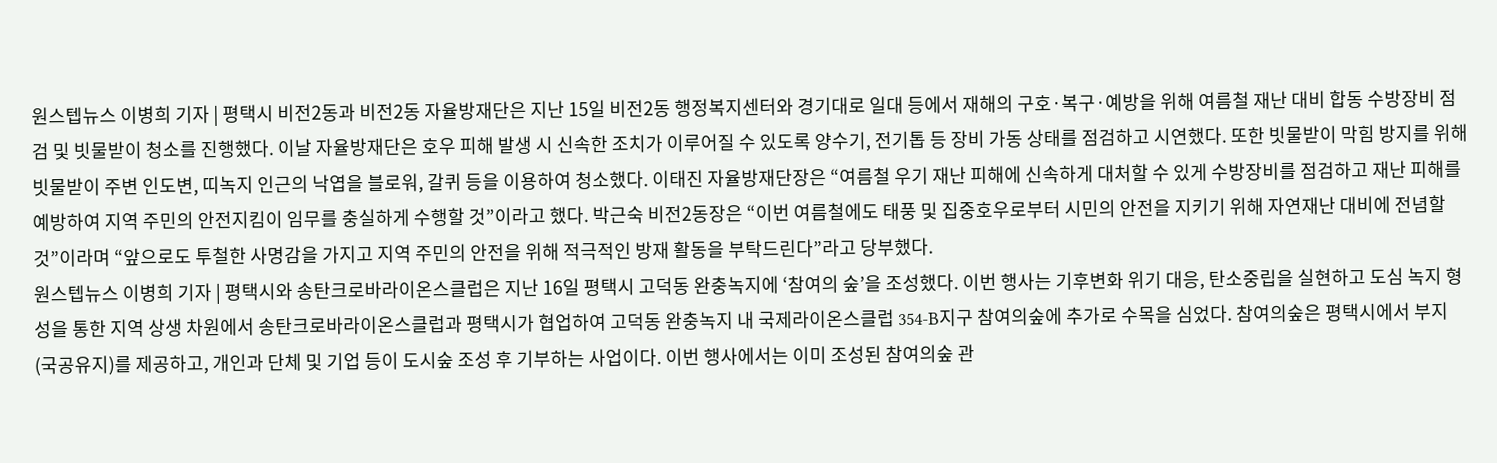원스텝뉴스 이병희 기자 | 평택시 비전2동과 비전2동 자율방재단은 지난 15일 비전2동 행정복지센터와 경기대로 일대 등에서 재해의 구호·복구·예방을 위해 여름철 재난 대비 합동 수방장비 점검 및 빗물받이 청소를 진행했다. 이날 자율방재단은 호우 피해 발생 시 신속한 조치가 이루어질 수 있도록 양수기, 전기톱 등 장비 가동 상태를 점검하고 시연했다. 또한 빗물받이 막힘 방지를 위해 빗물받이 주변 인도변, 띠녹지 인근의 낙엽을 블로워, 갈퀴 등을 이용하여 청소했다. 이태진 자율방재단장은 “여름철 우기 재난 피해에 신속하게 대처할 수 있게 수방장비를 점검하고 재난 피해를 예방하여 지역 주민의 안전지킴이 임무를 충실하게 수행할 것”이라고 했다. 박근숙 비전2동장은 “이번 여름철에도 태풍 및 집중호우로부터 시민의 안전을 지키기 위해 자연재난 대비에 전념할 것”이라며 “앞으로도 투철한 사명감을 가지고 지역 주민의 안전을 위해 적극적인 방재 활동을 부탁드린다”라고 당부했다.
원스텝뉴스 이병희 기자 | 평택시와 송탄크로바라이온스클럽은 지난 16일 평택시 고덕동 완충녹지에 ‘참여의 숲’을 조성했다. 이번 행사는 기후변화 위기 대응, 탄소중립을 실현하고 도심 녹지 형성을 통한 지역 상생 차원에서 송탄크로바라이온스클럽과 평택시가 협업하여 고덕동 완충녹지 내 국제라이온스클럽 354-B지구 참여의숲에 추가로 수목을 심었다. 참여의숲은 평택시에서 부지(국공유지)를 제공하고, 개인과 단체 및 기업 등이 도시숲 조성 후 기부하는 사업이다. 이번 행사에서는 이미 조성된 참여의숲 관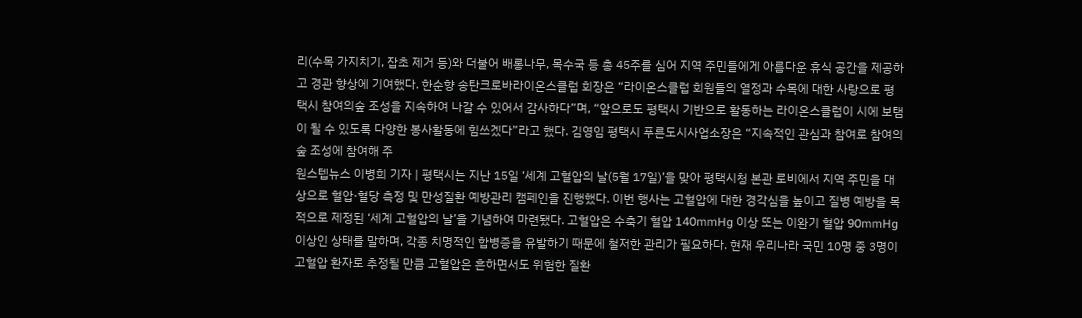리(수목 가지치기, 잡초 제거 등)와 더불어 배롱나무, 목수국 등 총 45주를 심어 지역 주민들에게 아름다운 휴식 공간을 제공하고 경관 향상에 기여했다. 한순향 송탄크로바라이온스클럽 회장은 “라이온스클럽 회원들의 열정과 수목에 대한 사랑으로 평택시 참여의숲 조성을 지속하여 나갈 수 있어서 감사하다”며, “앞으로도 평택시 기반으로 활동하는 라이온스클럽이 시에 보탬이 될 수 있도록 다양한 봉사활동에 힘쓰겠다”라고 했다. 김영임 평택시 푸른도시사업소장은 “지속적인 관심과 참여로 참여의숲 조성에 참여해 주
원스텝뉴스 이병희 기자 | 평택시는 지난 15일 ‘세계 고혈압의 날(5월 17일)’을 맞아 평택시청 본관 로비에서 지역 주민을 대상으로 혈압·혈당 측정 및 만성질환 예방관리 캠페인을 진행했다. 이번 행사는 고혈압에 대한 경각심을 높이고 질병 예방을 목적으로 제정된 ‘세계 고혈압의 날’을 기념하여 마련됐다. 고혈압은 수축기 혈압 140㎜Hg 이상 또는 이완기 혈압 90㎜Hg 이상인 상태를 말하며, 각종 치명적인 합병증을 유발하기 때문에 철저한 관리가 필요하다. 현재 우리나라 국민 10명 중 3명이 고혈압 환자로 추정될 만큼 고혈압은 흔하면서도 위험한 질환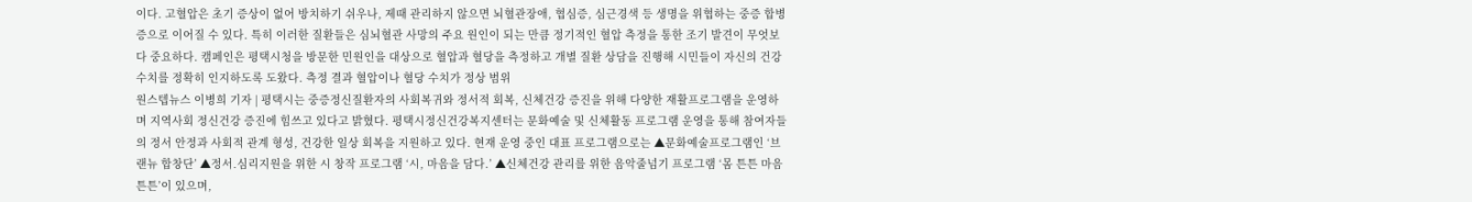이다. 고혈압은 초기 증상이 없어 방치하기 쉬우나, 제때 관리하지 않으면 뇌혈관장애, 협심증, 심근경색 등 생명을 위협하는 중증 합병증으로 이어질 수 있다. 특히 이러한 질환들은 심뇌혈관 사망의 주요 원인이 되는 만큼 정기적인 혈압 측정을 통한 조기 발견이 무엇보다 중요하다. 캠페인은 평택시청을 방문한 민원인을 대상으로 혈압과 혈당을 측정하고 개별 질환 상담을 진행해 시민들이 자신의 건강 수치를 정확히 인지하도록 도왔다. 측정 결과 혈압이나 혈당 수치가 정상 범위
원스텝뉴스 이병희 기자 | 평택시는 중증정신질환자의 사회복귀와 정서적 회복, 신체건강 증진을 위해 다양한 재활프로그램을 운영하며 지역사회 정신건강 증진에 힘쓰고 있다고 밝혔다. 평택시정신건강복지센터는 문화예술 및 신체활동 프로그램 운영을 통해 참여자들의 정서 안정과 사회적 관계 형성, 건강한 일상 회복을 지원하고 있다. 현재 운영 중인 대표 프로그램으로는 ▲문화예술프로그램인 ‘브랜뉴 합창단’ ▲정서․심리지원을 위한 시 창작 프로그램 ‘시, 마음을 담다.’ ▲신체건강 관리를 위한 음악줄넘기 프로그램 ‘몸 튼튼 마음 튼튼’이 있으며,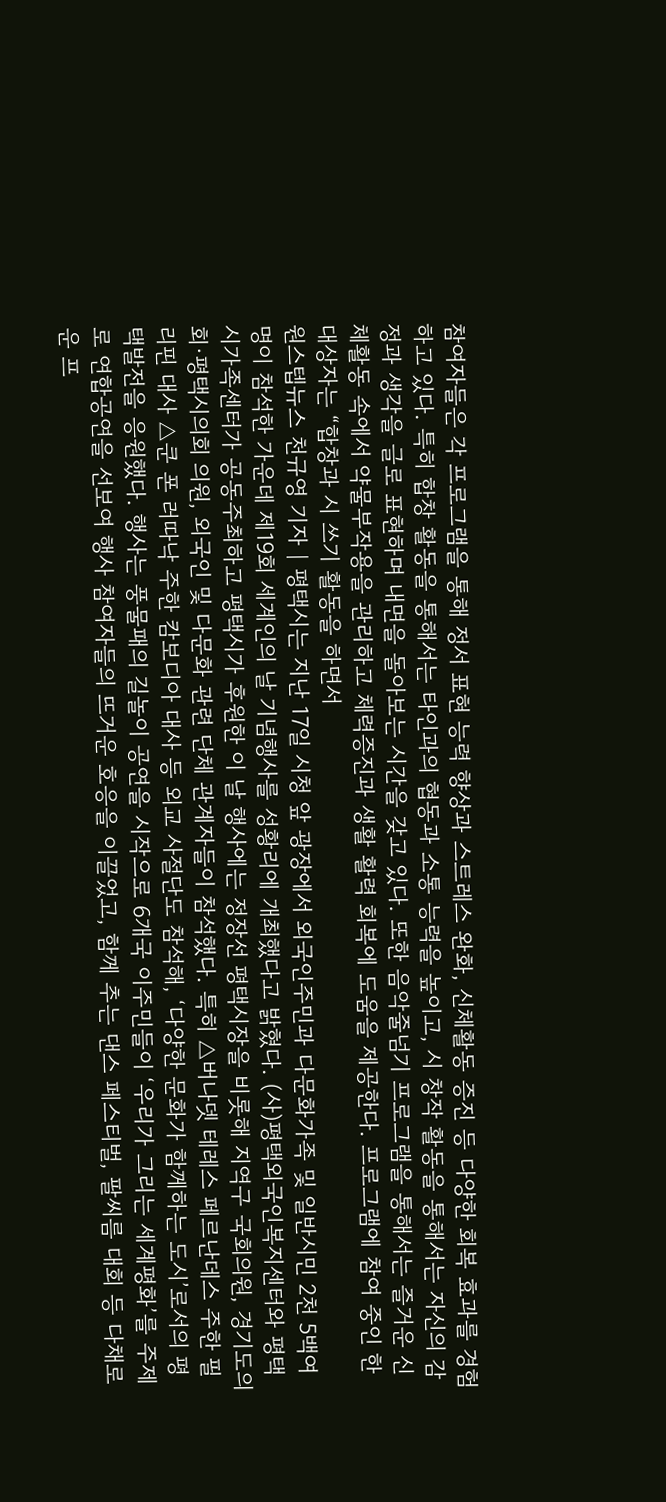참여자들은 각 프로그램을 통해 정서 표현 능력 향상과 스트레스 완화, 신체활동 증진 등 다양한 회복 효과를 경험하고 있다. 특히 합창 활동을 통해서는 타인과의 협동과 소통 능력을 높이고, 시 창작 활동을 통해서는 자신의 감정과 생각을 글로 표현하며 내면을 돌아보는 시간을 갖고 있다. 또한 음악줄넘기 프로그램을 통해서는 즐거운 신체활동 속에서 약물부작용을 관리하고 체력증진과 생활 활력 회복에 도움을 제공한다. 프로그램에 참여 중인 한 대상자는 “합창과 시 쓰기 활동을 하면서
원스텝뉴스 천규영 기자 | 평택시는 지난 17일 시청 앞 광장에서 외국인주민과 다문화가족 및 일반시민 2천 5백여 명이 참석한 가운데 제19회 세계인의 날 기념행사를 성황리에 개최했다고 밝혔다. (사)평택외국인복지센터와 평택시가족센터가 공동주최하고 평택시가 후원한 이 날 행사에는 정장선 평택시장을 비롯해 지역구 국회의원, 경기도의회·평택시의회 의원, 외국인 및 다문화 관련 단체 관계자들이 참석했다. 특히 △버나뎃 테레스 페르난데스 주한 필리핀 대사 △쿤 폰 러따낙 주한 캄보디아 대사 등 외교 사절단도 참석해, ‘다양한 문화가 함께하는 도시’로서의 평택발전을 응원했다. 행사는 풍물패의 길놀이 공연을 시작으로 6개국 이주민들이 ‘우리가 그리는 세계평화’를 주제로 연합공연을 선보여 행사 참여자들의 뜨거운 호응을 이끌었고, 함께 추는 댄스 페스티벌, 팔씨름 대회 등 다채로운 프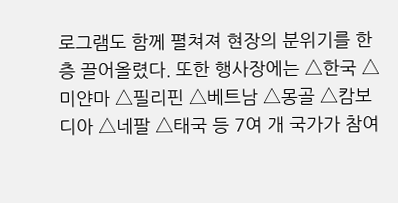로그램도 함께 펼쳐져 현장의 분위기를 한층 끌어올렸다. 또한 행사장에는 △한국 △미얀마 △필리핀 △베트남 △몽골 △캄보디아 △네팔 △태국 등 7여 개 국가가 참여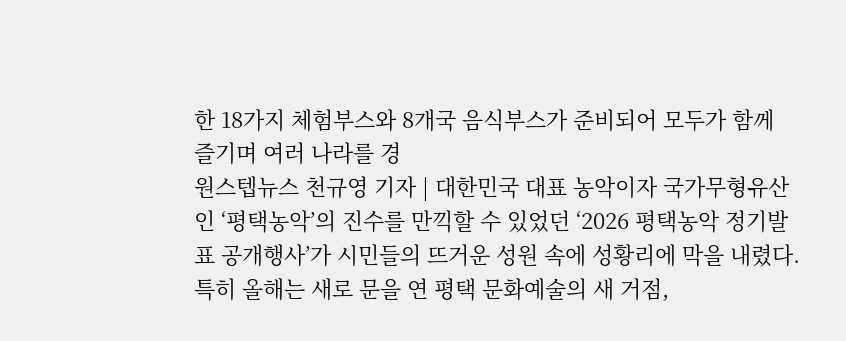한 18가지 체험부스와 8개국 음식부스가 준비되어 모두가 함께 즐기며 여러 나라를 경
원스텝뉴스 천규영 기자 | 대한민국 대표 농악이자 국가무형유산인 ‘평택농악’의 진수를 만끽할 수 있었던 ‘2026 평택농악 정기발표 공개행사’가 시민들의 뜨거운 성원 속에 성황리에 막을 내렸다. 특히 올해는 새로 문을 연 평택 문화예술의 새 거점,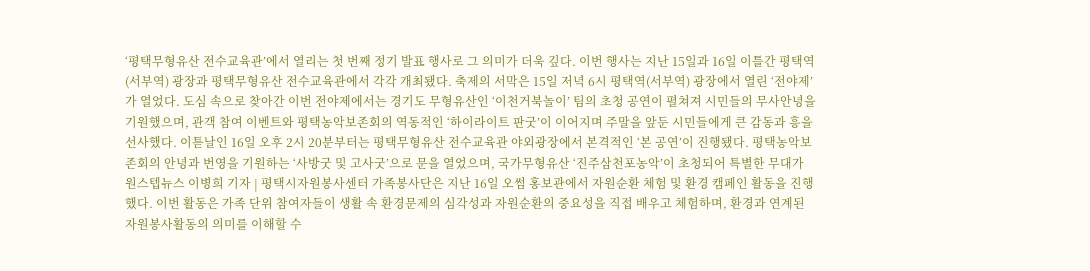‘평택무형유산 전수교육관’에서 열리는 첫 번째 정기 발표 행사로 그 의미가 더욱 깊다. 이번 행사는 지난 15일과 16일 이틀간 평택역(서부역) 광장과 평택무형유산 전수교육관에서 각각 개최됐다. 축제의 서막은 15일 저녁 6시 평택역(서부역) 광장에서 열린 ‘전야제’가 열었다. 도심 속으로 찾아간 이번 전야제에서는 경기도 무형유산인 ‘이천거북놀이’ 팀의 초청 공연이 펼쳐져 시민들의 무사안녕을 기원했으며, 관객 참여 이벤트와 평택농악보존회의 역동적인 ‘하이라이트 판굿’이 이어지며 주말을 앞둔 시민들에게 큰 감동과 흥을 선사했다. 이튿날인 16일 오후 2시 20분부터는 평택무형유산 전수교육관 야외광장에서 본격적인 ‘본 공연’이 진행됐다. 평택농악보존회의 안녕과 번영을 기원하는 ‘사방굿 및 고사굿’으로 문을 열었으며, 국가무형유산 ‘진주삼천포농악’이 초청되어 특별한 무대가
원스텝뉴스 이병희 기자 | 평택시자원봉사센터 가족봉사단은 지난 16일 오썸 홍보관에서 자원순환 체험 및 환경 캠페인 활동을 진행했다. 이번 활동은 가족 단위 참여자들이 생활 속 환경문제의 심각성과 자원순환의 중요성을 직접 배우고 체험하며, 환경과 연계된 자원봉사활동의 의미를 이해할 수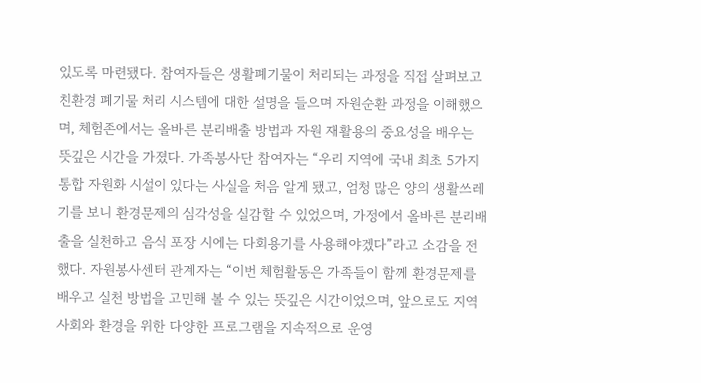있도록 마련됐다. 참여자들은 생활폐기물이 처리되는 과정을 직접 살펴보고 친환경 폐기물 처리 시스템에 대한 설명을 들으며 자원순환 과정을 이해했으며, 체험존에서는 올바른 분리배출 방법과 자원 재활용의 중요성을 배우는 뜻깊은 시간을 가졌다. 가족봉사단 참여자는 “우리 지역에 국내 최초 5가지 통합 자원화 시설이 있다는 사실을 처음 알게 됐고, 엄청 많은 양의 생활쓰레기를 보니 환경문제의 심각성을 실감할 수 있었으며, 가정에서 올바른 분리배출을 실천하고 음식 포장 시에는 다회용기를 사용해야겠다”라고 소감을 전했다. 자원봉사센터 관계자는 “이번 체험활동은 가족들이 함께 환경문제를 배우고 실천 방법을 고민해 볼 수 있는 뜻깊은 시간이었으며, 앞으로도 지역사회와 환경을 위한 다양한 프로그램을 지속적으로 운영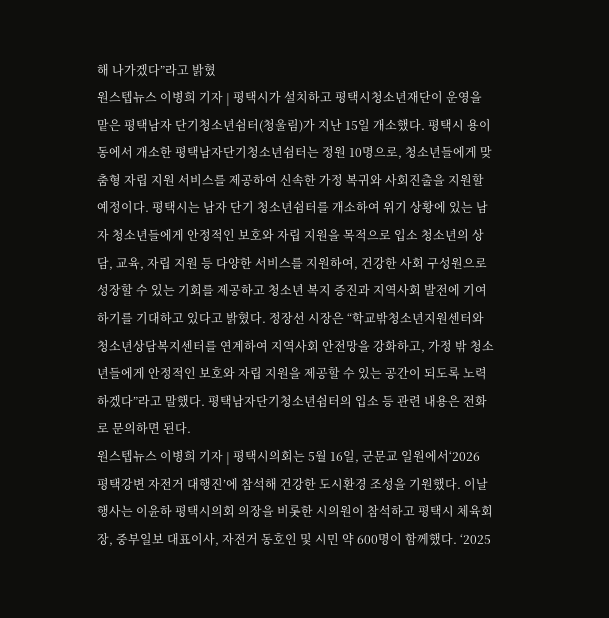해 나가겠다”라고 밝혔
원스텝뉴스 이병희 기자 | 평택시가 설치하고 평택시청소년재단이 운영을 맡은 평택남자 단기청소년쉼터(청울림)가 지난 15일 개소했다. 평택시 용이동에서 개소한 평택남자단기청소년쉼터는 정원 10명으로, 청소년들에게 맞춤형 자립 지원 서비스를 제공하여 신속한 가정 복귀와 사회진출을 지원할 예정이다. 평택시는 남자 단기 청소년쉼터를 개소하여 위기 상황에 있는 남자 청소년들에게 안정적인 보호와 자립 지원을 목적으로 입소 청소년의 상담, 교육, 자립 지원 등 다양한 서비스를 지원하여, 건강한 사회 구성원으로 성장할 수 있는 기회를 제공하고 청소년 복지 증진과 지역사회 발전에 기여하기를 기대하고 있다고 밝혔다. 정장선 시장은 “학교밖청소년지원센터와 청소년상담복지센터를 연계하여 지역사회 안전망을 강화하고, 가정 밖 청소년들에게 안정적인 보호와 자립 지원을 제공할 수 있는 공간이 되도록 노력하겠다”라고 말했다. 평택남자단기청소년쉼터의 입소 등 관련 내용은 전화로 문의하면 된다.
원스텝뉴스 이병희 기자 | 평택시의회는 5월 16일, 군문교 일원에서‘2026 평택강변 자전거 대행진’에 참석해 건강한 도시환경 조성을 기원했다. 이날 행사는 이윤하 평택시의회 의장을 비롯한 시의원이 참석하고 평택시 체육회장, 중부일보 대표이사, 자전거 동호인 및 시민 약 600명이 함께했다. ‘2025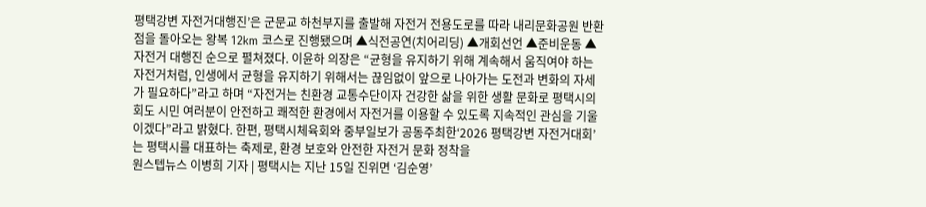평택강변 자전거대행진’은 군문교 하천부지를 출발해 자전거 전용도로를 따라 내리문화공원 반환점을 돌아오는 왕복 12km 코스로 진행됐으며 ▲식전공연(치어리딩) ▲개회선언 ▲준비운동 ▲자전거 대행진 순으로 펼쳐졌다. 이윤하 의장은 “균형을 유지하기 위해 계속해서 움직여야 하는 자전거처럼, 인생에서 균형을 유지하기 위해서는 끊임없이 앞으로 나아가는 도전과 변화의 자세가 필요하다”라고 하며 “자전거는 친환경 교통수단이자 건강한 삶을 위한 생활 문화로 평택시의회도 시민 여러분이 안전하고 쾌적한 환경에서 자전거를 이용할 수 있도록 지속적인 관심을 기울이겠다”라고 밝혔다. 한편, 평택시체육회와 중부일보가 공동주최한‘2026 평택강변 자전거대회’는 평택시를 대표하는 축제로, 환경 보호와 안전한 자전거 문화 정착을
원스텝뉴스 이병희 기자 | 평택시는 지난 15일 진위면 ‘김순영’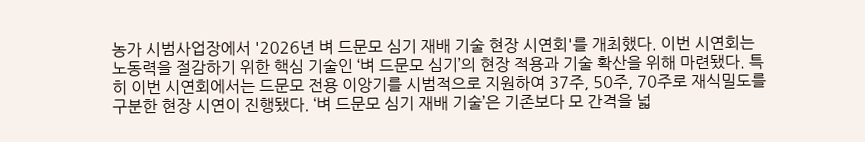농가 시범사업장에서 '2026년 벼 드문모 심기 재배 기술 현장 시연회'를 개최했다. 이번 시연회는 노동력을 절감하기 위한 핵심 기술인 ‘벼 드문모 심기’의 현장 적용과 기술 확산을 위해 마련됐다. 특히 이번 시연회에서는 드문모 전용 이앙기를 시범적으로 지원하여 37주, 50주, 70주로 재식밀도를 구분한 현장 시연이 진행됐다. ‘벼 드문모 심기 재배 기술’은 기존보다 모 간격을 넓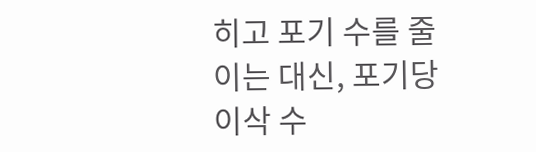히고 포기 수를 줄이는 대신, 포기당 이삭 수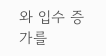와 입수 증가를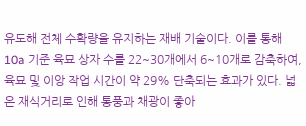유도해 전체 수확량을 유지하는 재배 기술이다. 이를 통해 10a 기준 육묘 상자 수를 22~30개에서 6~10개로 감축하여, 육묘 및 이앙 작업 시간이 약 29% 단축되는 효과가 있다. 넓은 재식거리로 인해 통풍과 채광이 좋아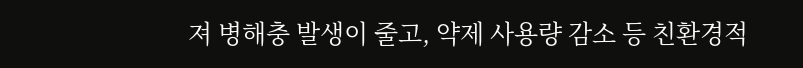져 병해충 발생이 줄고, 약제 사용량 감소 등 친환경적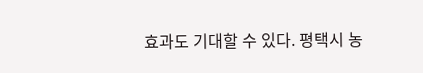효과도 기대할 수 있다. 평택시 농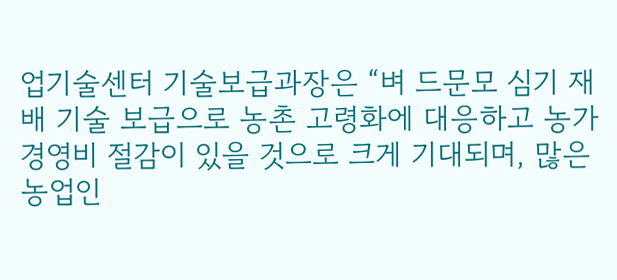업기술센터 기술보급과장은 “벼 드문모 심기 재배 기술 보급으로 농촌 고령화에 대응하고 농가 경영비 절감이 있을 것으로 크게 기대되며, 많은 농업인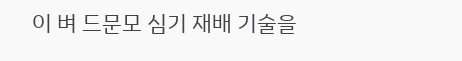이 벼 드문모 심기 재배 기술을